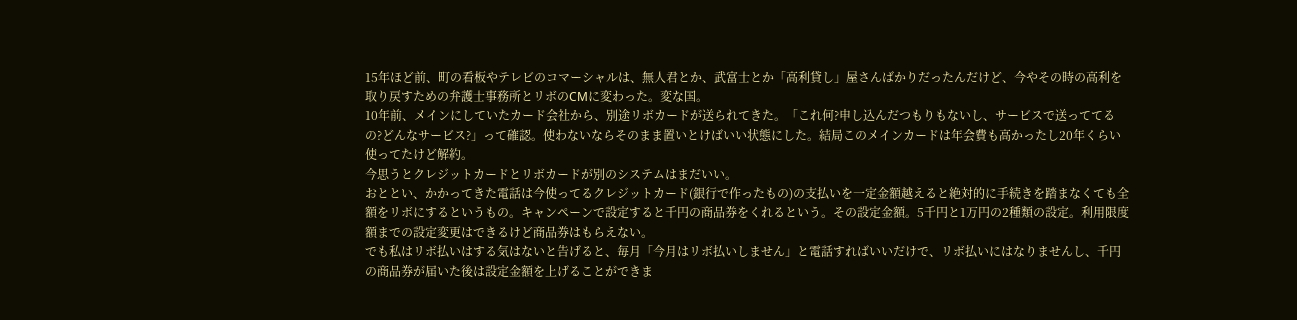15年ほど前、町の看板やテレビのコマーシャルは、無人君とか、武富士とか「高利貸し」屋さんばかりだったんだけど、今やその時の高利を取り戻すための弁護士事務所とリボのCMに変わった。変な国。
10年前、メインにしていたカード会社から、別途リボカードが送られてきた。「これ何?申し込んだつもりもないし、サービスで送っててるの?どんなサービス?」って確認。使わないならそのまま置いとけばいい状態にした。結局このメインカードは年会費も高かったし20年くらい使ってたけど解約。
今思うとクレジットカードとリボカードが別のシステムはまだいい。
おととい、かかってきた電話は今使ってるクレジットカード(銀行で作ったもの)の支払いを一定金額越えると絶対的に手続きを踏まなくても全額をリボにするというもの。キャンペーンで設定すると千円の商品券をくれるという。その設定金額。5千円と1万円の2種類の設定。利用限度額までの設定変更はできるけど商品券はもらえない。
でも私はリボ払いはする気はないと告げると、毎月「今月はリボ払いしません」と電話すればいいだけで、リボ払いにはなりませんし、千円の商品券が届いた後は設定金額を上げることができま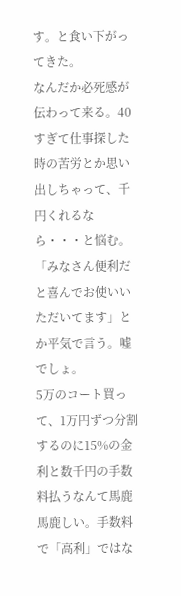す。と食い下がってきた。
なんだか必死感が伝わって来る。40すぎて仕事探した時の苦労とか思い出しちゃって、千円くれるなら・・・と悩む。
「みなさん便利だと喜んでお使いいただいてます」とか平気で言う。嘘でしょ。
5万のコート買って、1万円ずつ分割するのに15%の金利と数千円の手数料払うなんて馬鹿馬鹿しい。手数料で「高利」ではな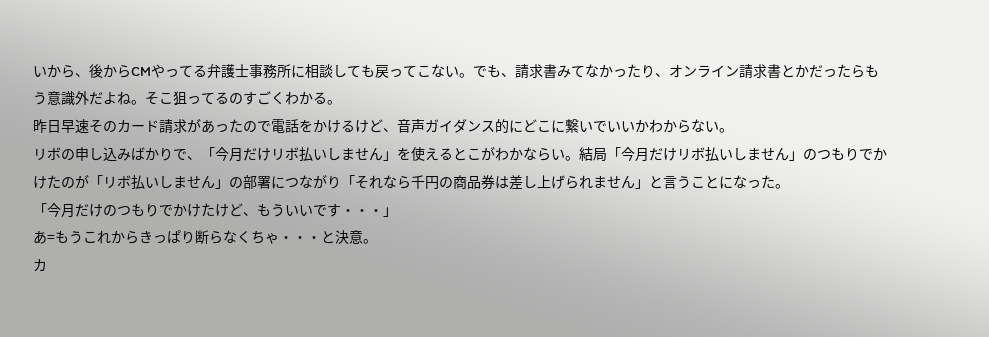いから、後からCMやってる弁護士事務所に相談しても戻ってこない。でも、請求書みてなかったり、オンライン請求書とかだったらもう意識外だよね。そこ狙ってるのすごくわかる。
昨日早速そのカード請求があったので電話をかけるけど、音声ガイダンス的にどこに繋いでいいかわからない。
リボの申し込みばかりで、「今月だけリボ払いしません」を使えるとこがわかならい。結局「今月だけリボ払いしません」のつもりでかけたのが「リボ払いしません」の部署につながり「それなら千円の商品券は差し上げられません」と言うことになった。
「今月だけのつもりでかけたけど、もういいです・・・」
あ=もうこれからきっぱり断らなくちゃ・・・と決意。
カ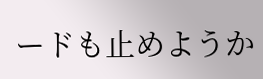ードも止めようか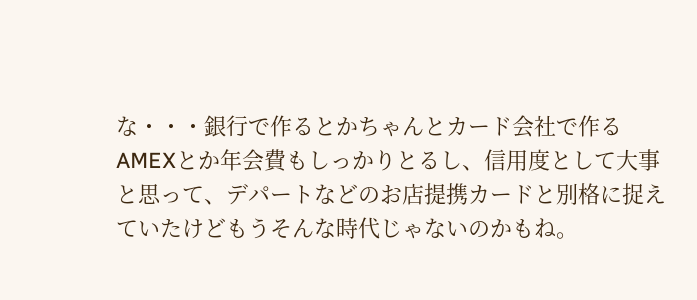な・・・銀行で作るとかちゃんとカード会社で作るAMEXとか年会費もしっかりとるし、信用度として大事と思って、デパートなどのお店提携カードと別格に捉えていたけどもうそんな時代じゃないのかもね。